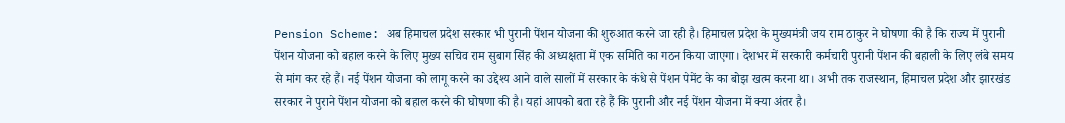Pension Scheme: अब हिमाचल प्रदेश सरकार भी पुरानी पेंशन योजना की शुरुआत करने जा रही है। हिमाचल प्रदेश के मुख्यमंत्री जय राम ठाकुर ने घोषणा की है कि राज्य में पुरानी पेंशन योजना को बहाल करने के लिए मुख्य सचिव राम सुबाग सिंह की अध्यक्षता में एक समिति का गठन किया जाएगा। देशभर में सरकारी कर्मचारी पुरानी पेंशन की बहाली के लिए लंबे समय से मांग कर रहे हैं। नई पेंशन योजना को लागू करने का उद्देश्य आने वाले सालों में सरकार के कंधे से पेंशन पेमेंट के का बोझ खत्म करना था। अभी तक राजस्थान, हिमाचल प्रदेश और झारखंड सरकार ने पुराने पेंशन योजना को बहाल करने की घोषणा की है। यहां आपको बता रहे हैं कि पुरानी और नई पेंशन योजना में क्या अंतर है।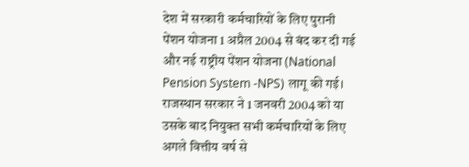देश में सरकारी कर्मचारियों के लिए पुरानी पेंशन योजना 1 अप्रैल 2004 से बंद कर दी गई और नई राष्ट्रीय पेंशन योजना (National Pension System -NPS) लागू की गई। राजस्थान सरकार ने 1 जनवरी 2004 को या उसके बाद नियुक्त सभी कर्मचारियों के लिए अगले वित्तीय वर्ष से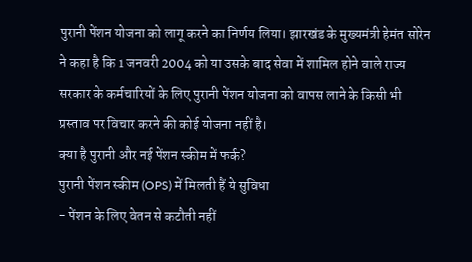पुरानी पेंशन योजना को लागू करने का निर्णय लिया। झारखंड के मुख्यमंत्री हेमंत सोरेन ने कहा है कि 1 जनवरी 2004 को या उसके बाद सेवा में शामिल होने वाले राज्य सरकार के कर्मचारियों के लिए पुरानी पेंशन योजना को वापस लाने के किसी भी प्रस्ताव पर विचार करने की कोई योजना नहीं है।
क्या है पुरानी और नई पेंशन स्कीम में फर्क?
पुरानी पेंशन स्कीम (OPS) में मिलती हैं ये सुविधा
- पेंशन के लिए वेतन से कटौती नहीं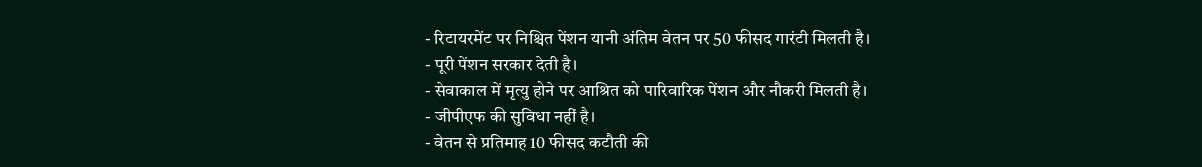- रिटायरमेंट पर निश्चित पेंशन यानी अंतिम वेतन पर 50 फीसद गारंटी मिलती है।
- पूरी पेंशन सरकार देती है।
- सेवाकाल में मृत्यु होने पर आश्रित को पारिवारिक पेंशन और नौकरी मिलती है।
- जीपीएफ की सुविधा नहीं है।
- वेतन से प्रतिमाह 10 फीसद कटौती की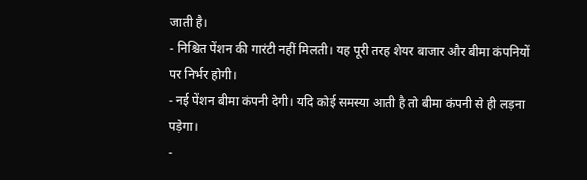जाती है।
- निश्चित पेंशन की गारंटी नहीं मिलती। यह पूरी तरह शेयर बाजार और बीमा कंपनियों पर निर्भर होगी।
- नई पेंशन बीमा कंपनी देगी। यदि कोई समस्या आती है तो बीमा कंपनी से ही लड़ना पड़ेगा।
-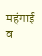महंगाई व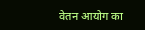वेतन आयोग का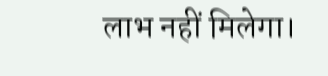लाभ नहीं मिलेगा।